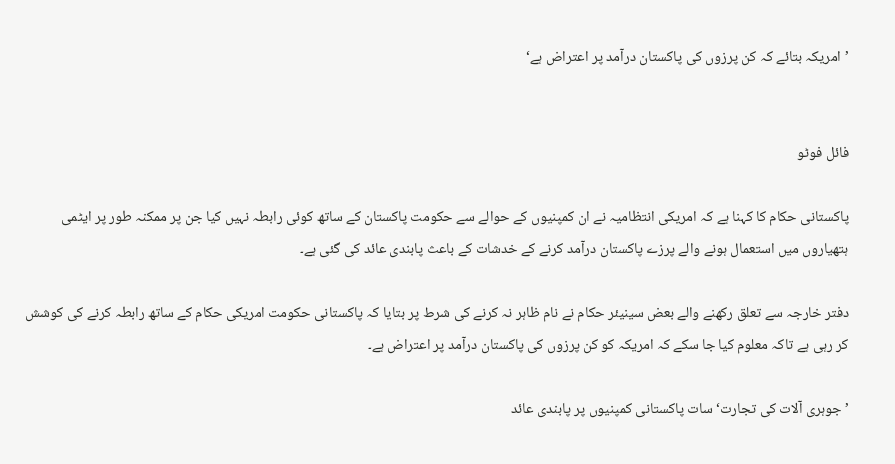’امریکہ بتائے کہ کن پرزوں کی پاکستان درآمد پر اعتراض ہے‘


فائل فوٹو

پاکستانی حکام کا کہنا ہے کہ امریکی انتظامیہ نے ان کمپنیوں کے حوالے سے حکومت پاکستان کے ساتھ کوئی رابطہ نہیں کیا جن پر ممکنہ طور پر ایٹمی ہتھیاروں میں استعمال ہونے والے پرزے پاکستان درآمد کرنے کے خدشات کے باعث پابندی عائد کی گئی ہے۔

دفتر خارجہ سے تعلق رکھنے والے بعض سینیئر حکام نے نام ظاہر نہ کرنے کی شرط پر بتایا کہ پاکستانی حکومت امریکی حکام کے ساتھ رابطہ کرنے کی کوشش کر رہی ہے تاکہ معلوم کیا جا سکے کہ امریکہ کو کن پرزوں کی پاکستان درآمد پر اعتراض ہے۔

’جوہری آلات کی تجارت‘ سات پاکستانی کمپنیوں پر پابندی عائد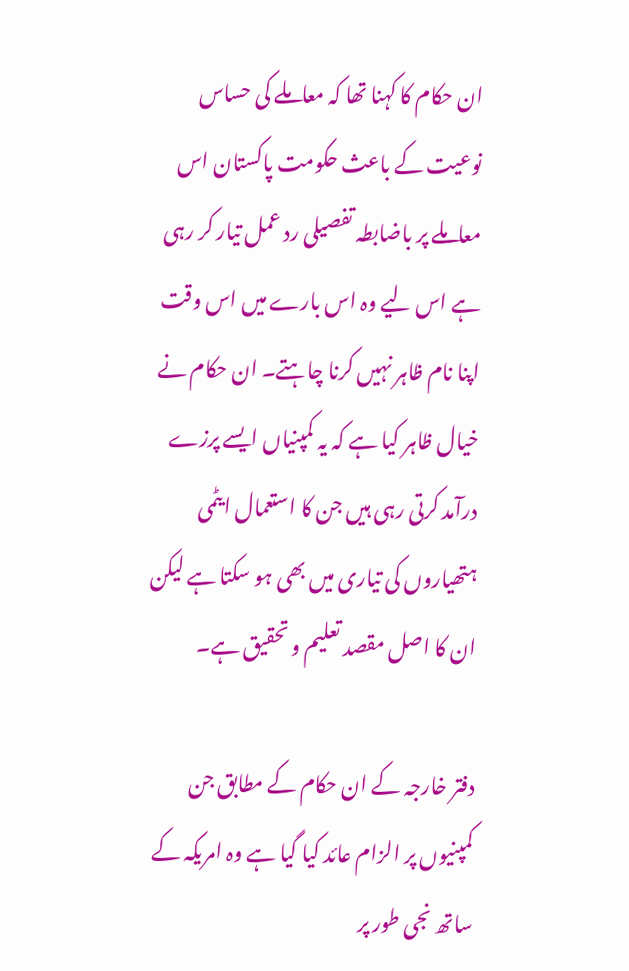ان حکام کا کہنا تھا کہ معاملے کی حساس نوعیت کے باعث حکومت پاکستان اس معاملے پر باضابطہ تفصیلی رد عمل تیار کر رہی ہے اس لیے وہ اس بارے میں اس وقت اپنا نام ظاہر نہیں کرنا چاہتے۔ ان حکام نے خیال ظاہر کیا ہے کہ یہ کمپنیاں ایسے پرزے درآمد کرتی رہی ہیں جن کا استعمال ایٹمی ہتھیاروں کی تیاری میں بھی ہو سکتا ہے لیکن ان کا اصل مقصد تعلیم و تحقیق ہے۔

دفتر خارجہ کے ان حکام کے مطابق جن کمپنیوں پر الزام عائد کیا گیا ہے وہ امریکہ کے ساتھ نجی طور پر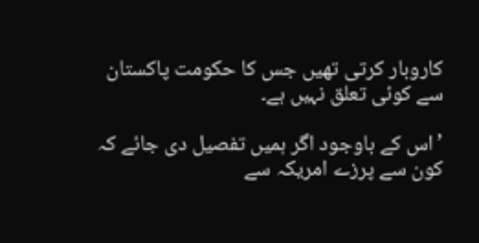کاروبار کرتی تھیں جس کا حکومت پاکستان سے کوئی تعلق نہیں ہے۔

’اس کے باوجود اگر ہمیں تفصیل دی جائے کہ کون سے پرزے امریکہ سے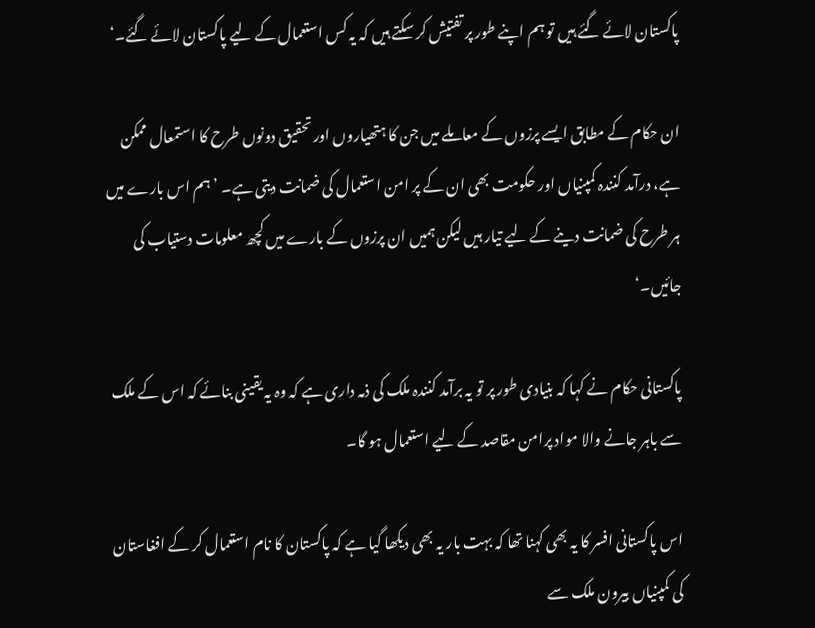پاکستان لائے گئے ہیں تو ہم اپنے طور پر تفتیش کر سکتے ہیں کہ یہ کس استعمال کے لیے پاکستان لائے گئے۔‘

ان حکام کے مطابق ایسے پرزوں کے معاملے میں جن کا ہتھیاروں اور تحقیق دونوں طرح کا استمعال ممکن ہے، درآمد کنندہ کمپنیاں اور حکومت بھی ان کے پر امن استعمال کی ضمانت دیتی ہے۔ ’ہم اس بارے میں ہر طرح کی ضمانت دینے کے لیے تیار ہیں لیکن ہمیں ان پرزوں کے بارے میں کچھ معلومات دستیاب کی جائیں۔‘

پاکستانی حکام نے کہا کہ بنیادی طور پر تو یہ برآمد کنندہ ملک کی ذمہ داری ہے کہ وہ یہ یقینی بنائے کہ اس کے ملک سے باہر جانے والا مواد پرامن مقاصد کے لیے استعمال ہو گا۔

اس پاکستانی افسر کا یہ بھی کہنا تھا کہ بہت بار یہ بھی دیکھا گیا ہے کہ پاکستان کا نام استعمال کر کے افغاستان کی کمپنیاں بیرون ملک سے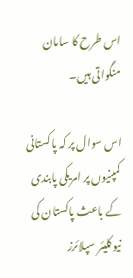اس طرح کا سامان منگواتی ہیں۔

اس سوال پر کہ پاکستانی کمپنیوں پر امریکی پابندی کے باعث پاکستان کی نیوکلیئر سپلائرز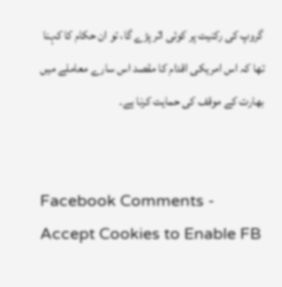گروپ کی رکنیت پر کوئی اثر پڑے گا، تو ان حکام کا کہنا تھا کہ اس امریکی اقدام کا مقصد اس سارے معاملے میں بھارت کے موقف کی حمایت کرنا ہے۔


Facebook Comments - Accept Cookies to Enable FB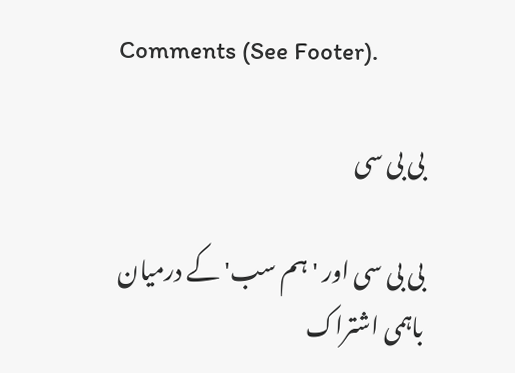Comments (See Footer).

بی بی سی

بی بی سی اور 'ہم سب' کے درمیان باہمی اشتراک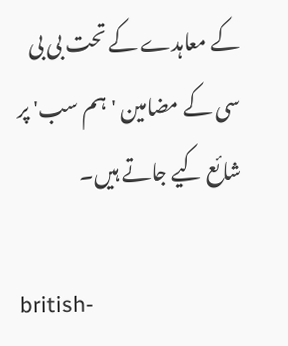کے معاہدے کے تحت بی بی سی کے مضامین 'ہم سب' پر شائع کیے جاتے ہیں۔

british-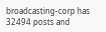broadcasting-corp has 32494 posts and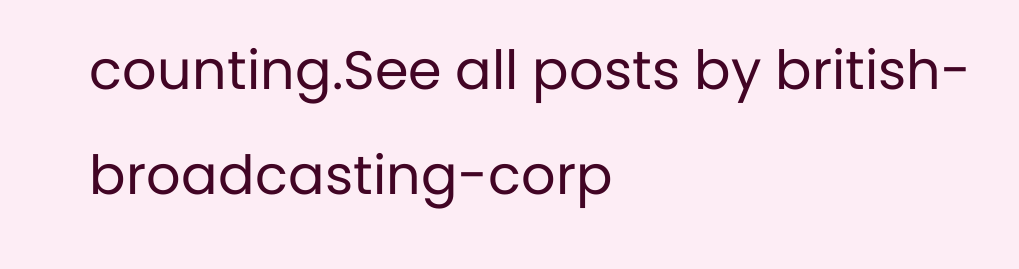counting.See all posts by british-broadcasting-corp